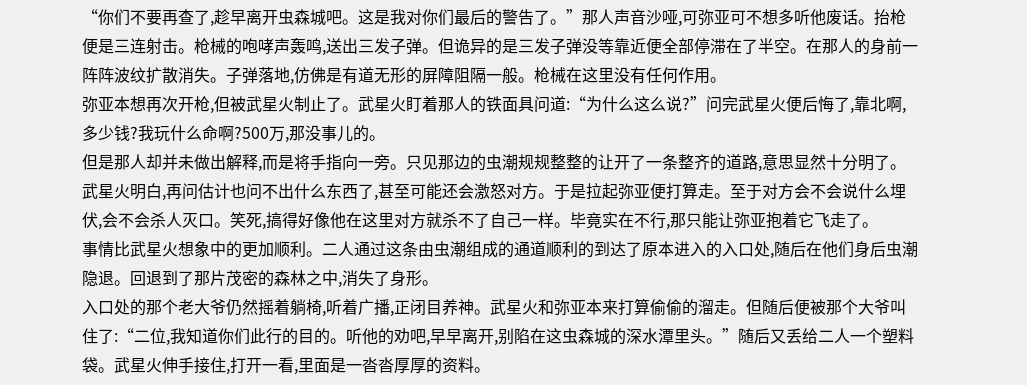“你们不要再查了,趁早离开虫森城吧。这是我对你们最后的警告了。”那人声音沙哑,可弥亚可不想多听他废话。抬枪便是三连射击。枪械的咆哮声轰鸣,送出三发子弹。但诡异的是三发子弹没等靠近便全部停滞在了半空。在那人的身前一阵阵波纹扩散消失。子弹落地,仿佛是有道无形的屏障阻隔一般。枪械在这里没有任何作用。
弥亚本想再次开枪,但被武星火制止了。武星火盯着那人的铁面具问道:“为什么这么说?”问完武星火便后悔了,靠北啊,多少钱?我玩什么命啊?500万,那没事儿的。
但是那人却并未做出解释,而是将手指向一旁。只见那边的虫潮规规整整的让开了一条整齐的道路,意思显然十分明了。
武星火明白,再问估计也问不出什么东西了,甚至可能还会激怒对方。于是拉起弥亚便打算走。至于对方会不会说什么埋伏,会不会杀人灭口。笑死,搞得好像他在这里对方就杀不了自己一样。毕竟实在不行,那只能让弥亚抱着它飞走了。
事情比武星火想象中的更加顺利。二人通过这条由虫潮组成的通道顺利的到达了原本进入的入口处,随后在他们身后虫潮隐退。回退到了那片茂密的森林之中,消失了身形。
入口处的那个老大爷仍然摇着躺椅,听着广播,正闭目养神。武星火和弥亚本来打算偷偷的溜走。但随后便被那个大爷叫住了:“二位,我知道你们此行的目的。听他的劝吧,早早离开,别陷在这虫森城的深水潭里头。”随后又丢给二人一个塑料袋。武星火伸手接住,打开一看,里面是一沓沓厚厚的资料。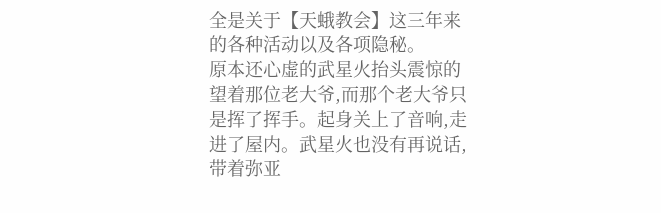全是关于【天蛾教会】这三年来的各种活动以及各项隐秘。
原本还心虚的武星火抬头震惊的望着那位老大爷,而那个老大爷只是挥了挥手。起身关上了音响,走进了屋内。武星火也没有再说话,带着弥亚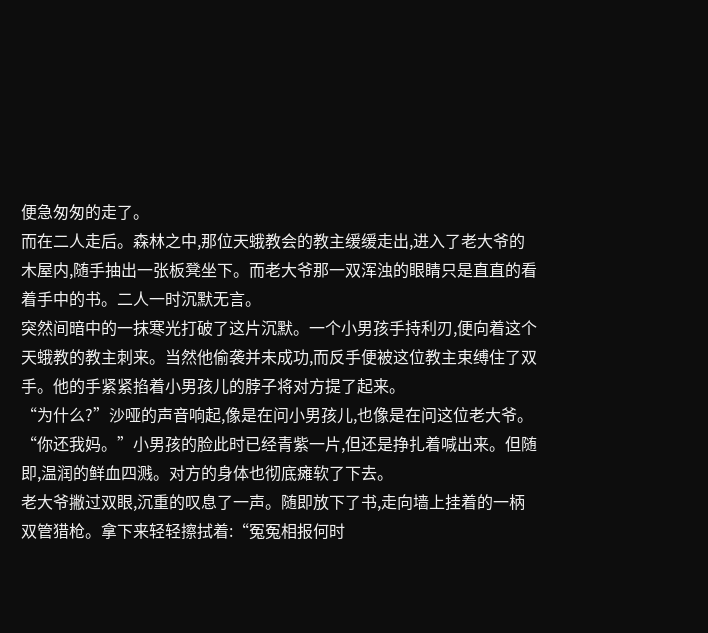便急匆匆的走了。
而在二人走后。森林之中,那位天蛾教会的教主缓缓走出,进入了老大爷的木屋内,随手抽出一张板凳坐下。而老大爷那一双浑浊的眼睛只是直直的看着手中的书。二人一时沉默无言。
突然间暗中的一抹寒光打破了这片沉默。一个小男孩手持利刃,便向着这个天蛾教的教主刺来。当然他偷袭并未成功,而反手便被这位教主束缚住了双手。他的手紧紧掐着小男孩儿的脖子将对方提了起来。
“为什么?”沙哑的声音响起,像是在问小男孩儿,也像是在问这位老大爷。
“你还我妈。”小男孩的脸此时已经青紫一片,但还是挣扎着喊出来。但随即,温润的鲜血四溅。对方的身体也彻底瘫软了下去。
老大爷撇过双眼,沉重的叹息了一声。随即放下了书,走向墙上挂着的一柄双管猎枪。拿下来轻轻擦拭着:“冤冤相报何时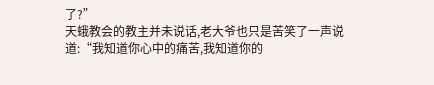了?”
天蛾教会的教主并未说话,老大爷也只是苦笑了一声说道:“我知道你心中的痛苦,我知道你的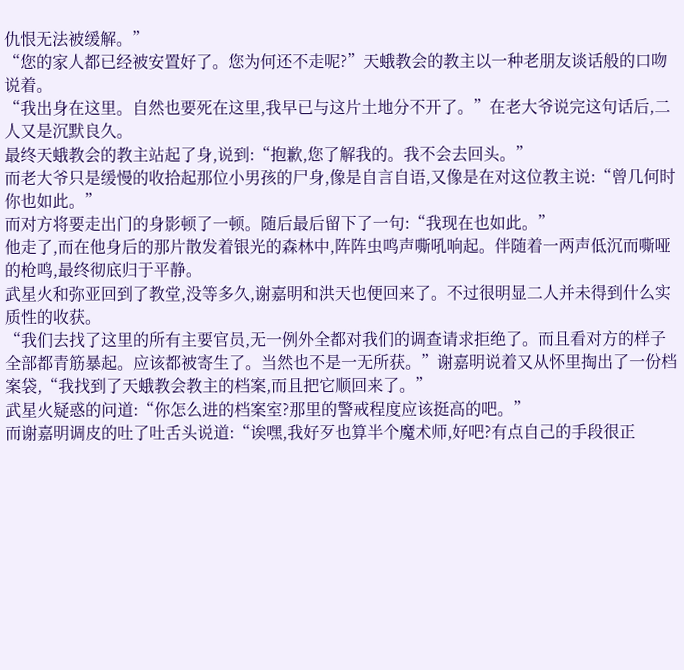仇恨无法被缓解。”
“您的家人都已经被安置好了。您为何还不走呢?”天蛾教会的教主以一种老朋友谈话般的口吻说着。
“我出身在这里。自然也要死在这里,我早已与这片土地分不开了。”在老大爷说完这句话后,二人又是沉默良久。
最终天蛾教会的教主站起了身,说到:“抱歉,您了解我的。我不会去回头。”
而老大爷只是缓慢的收拾起那位小男孩的尸身,像是自言自语,又像是在对这位教主说:“曾几何时你也如此。”
而对方将要走出门的身影顿了一顿。随后最后留下了一句:“我现在也如此。”
他走了,而在他身后的那片散发着银光的森林中,阵阵虫鸣声嘶吼响起。伴随着一两声低沉而嘶哑的枪鸣,最终彻底归于平静。
武星火和弥亚回到了教堂,没等多久,谢嘉明和洪天也便回来了。不过很明显二人并未得到什么实质性的收获。
“我们去找了这里的所有主要官员,无一例外全都对我们的调查请求拒绝了。而且看对方的样子全部都青筋暴起。应该都被寄生了。当然也不是一无所获。”谢嘉明说着又从怀里掏出了一份档案袋,“我找到了天蛾教会教主的档案,而且把它顺回来了。”
武星火疑惑的问道:“你怎么进的档案室?那里的警戒程度应该挺高的吧。”
而谢嘉明调皮的吐了吐舌头说道:“诶嘿,我好歹也算半个魔术师,好吧?有点自己的手段很正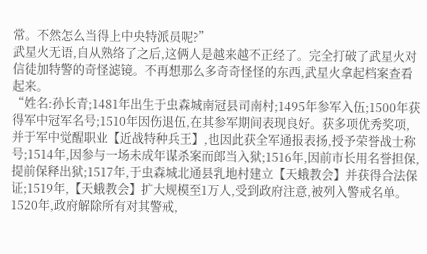常。不然怎么当得上中央特派员呢?”
武星火无语,自从熟络了之后,这俩人是越来越不正经了。完全打破了武星火对信徒加特警的奇怪滤镜。不再想那么多奇奇怪怪的东西,武星火拿起档案查看起来。
“姓名:孙长青;1481年出生于虫森城南冠县司南村;1495年参军入伍;1500年获得军中冠军名号;1510年因伤退伍,在其参军期间表现良好。获多项优秀奖项,并于军中觉醒职业【近战特种兵王】,也因此获全军通报表扬,授予荣誉战士称号;1514年,因参与一场未成年谋杀案而郎当入狱;1516年,因前市长用名誉担保,提前保释出狱;1517年,于虫森城北通县乳地村建立【天蛾教会】并获得合法保证;1519年,【天蛾教会】扩大规模至1万人,受到政府注意,被列入警戒名单。1520年,政府解除所有对其警戒,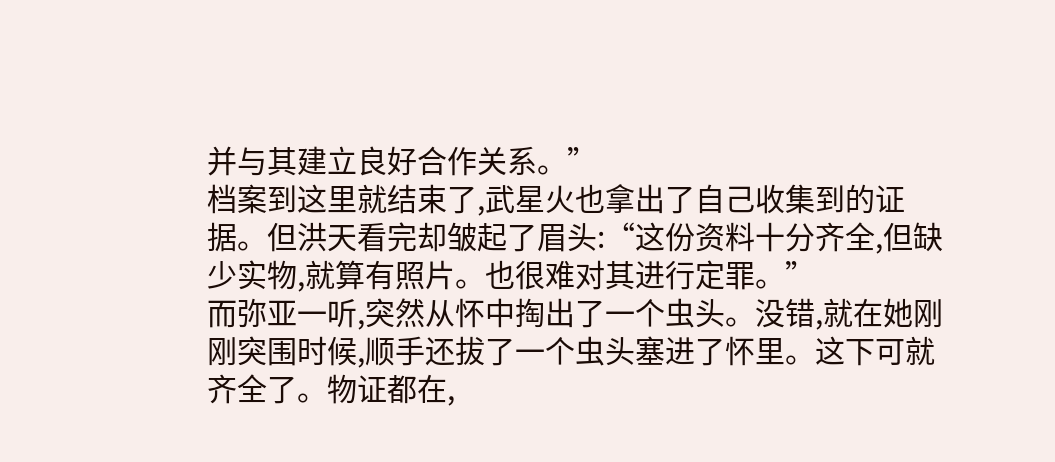并与其建立良好合作关系。”
档案到这里就结束了,武星火也拿出了自己收集到的证据。但洪天看完却皱起了眉头:“这份资料十分齐全,但缺少实物,就算有照片。也很难对其进行定罪。”
而弥亚一听,突然从怀中掏出了一个虫头。没错,就在她刚刚突围时候,顺手还拔了一个虫头塞进了怀里。这下可就齐全了。物证都在,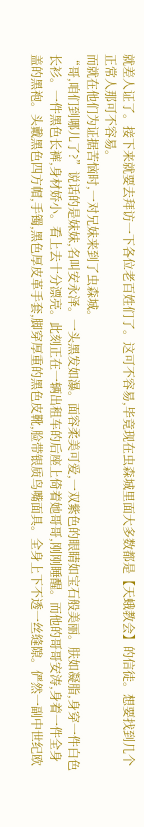就差人证了。接下来就要去拜访一下各位老百姓们了。这可不容易,毕竟现在虫森城里面大多数都是【天蛾教会】的信徒。想要找到几个正常人那可不容易。
而就在他们为证据苦恼时,一对兄妹来到了虫森城。
“哥,咱们到哪儿了?”说话的是妹妹,名叫安永泽。一头黑发如瀑。面容柔美可爱,一双紫色的眼睛如宝石般美丽。肤如凝脂,身穿一件白色长衫。一件黑色长裤,身材娇小。看上去十分漂亮。此刻正在一辆出租车的后座上倚着她哥哥,刚刚睡醒。而他的哥哥安涛,身着一件全身盖的黑袍。头戴黑色四方帽,手镯,黑色厚皮革手套,脚穿厚重的黑色皮靴,脸带银质鸟嘴面具。全身上下不透一丝缝隙。俨然一副中世纪欧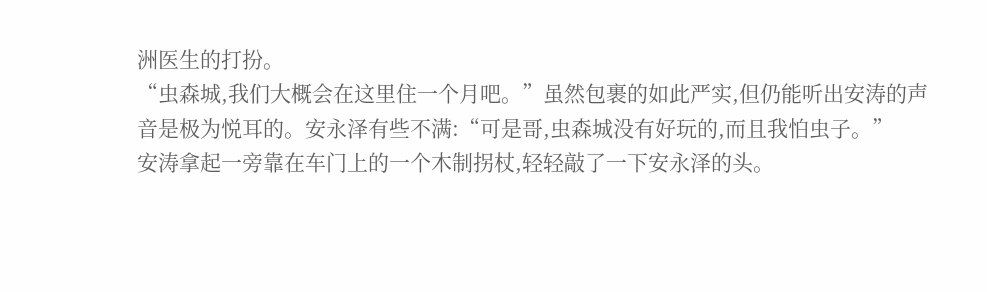洲医生的打扮。
“虫森城,我们大概会在这里住一个月吧。”虽然包裹的如此严实,但仍能听出安涛的声音是极为悦耳的。安永泽有些不满:“可是哥,虫森城没有好玩的,而且我怕虫子。”
安涛拿起一旁靠在车门上的一个木制拐杖,轻轻敲了一下安永泽的头。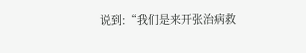说到:“我们是来开张治病救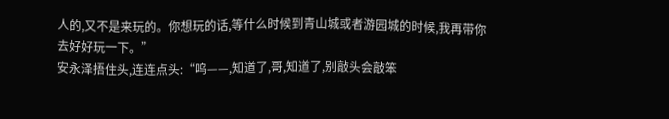人的,又不是来玩的。你想玩的话,等什么时候到青山城或者游园城的时候,我再带你去好好玩一下。”
安永泽捂住头,连连点头:“呜——,知道了,哥,知道了,别敲头会敲笨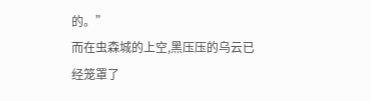的。”
而在虫森城的上空,黑压压的乌云已经笼罩了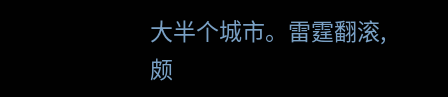大半个城市。雷霆翻滚,颇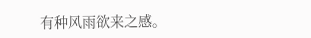有种风雨欲来之感。